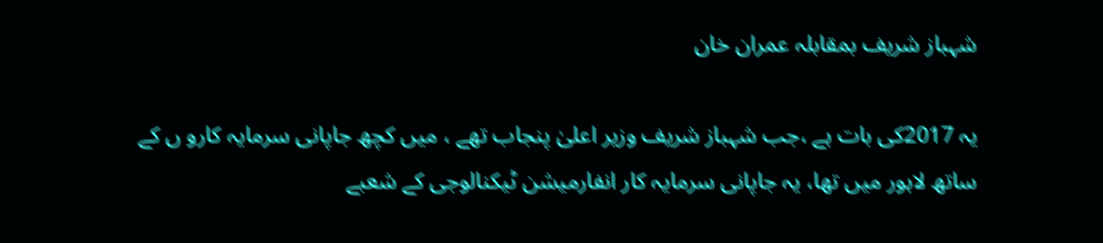شہباز شریف بمقابلہ عمران خان

یہ 2017کی بات ہے ،جب شہباز شریف وزیر اعلیٰ پنجاب تھے ، میں کچھ جاپانی سرمایہ کارو ں کے ساتھ لاہور میں تھا، یہ جاپانی سرمایہ کار انفارمیشن ٹیکنالوجی کے شعبے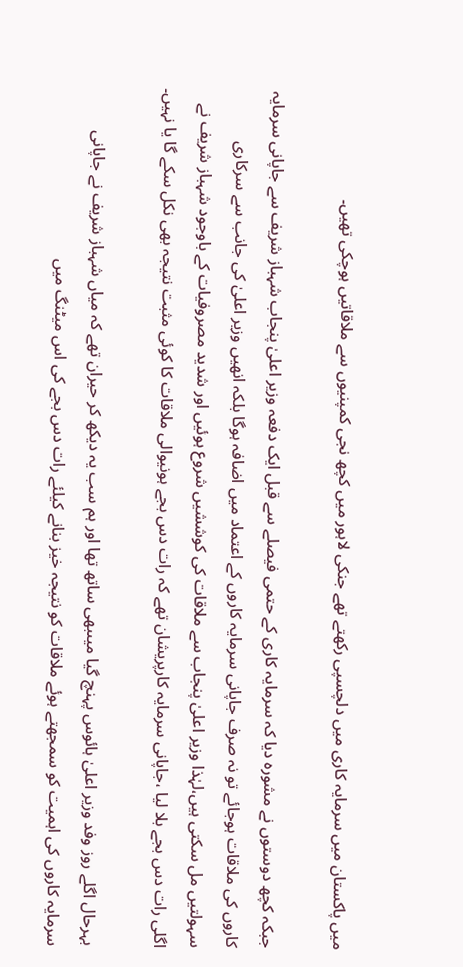میں پاکستان میں سرمایہ کاری میں دلچسپی رکھتے تھے جنکی لاہور میں کچھ نجی کمپنیوں سے ملاقاتیں ہوچکی تھیں۔

جبکہ کچھ دوستوں نے مشورہ دیا کہ سرمایہ کاری کے حتمی فیصلے سے قبل ایک دفعہ وزیر اعلیٰ پنجاب شہباز شریف سے جاپانی سرمایہ کاروں کی ملاقات ہوجائے تو نہ صرف جاپانی سرمایہ کاروں کے اعتماد میں اضافہ ہوگا بلکہ انھیں وزیر اعلیٰ کی جانب سے سرکاری سہولتیں مل سکتی ہیں،لہٰذا وزیر اعلیٰ پنجاب سے ملاقات کی کوششیں شروع ہوئیں اور شدید مصروفیات کے باوجود شہباز شریف نے اگلی رات دس بجے بلا لیا ،جاپانی سرمایہ کارپریشان تھے کہ رات دس بجے ہونیوالی ملاقات کا کوئی مثبت نتیجہ بھی نکل سکے گا یا نہیں۔

بہرحال اگلے روز وفد وزیر اعلیٰ ہائوس پہنچ گیا میںبھی ساتھ تھا اور ہم سب یہ دیکھ کر حیران تھے کہ میاں شہباز شریف نے جاپانی سرمایہ کاروں کی اہمیت کو سمجھتے ہوئے ملاقات کو نتیجہ خیز بنانے کیلئے رات دس بجے کی اس میٹنگ میں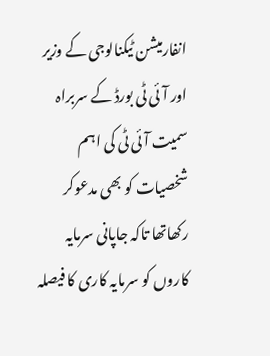انفارمیشن ٹیکنالوجی کے وزیر اور آئی ٹی بورڈ کے سربراہ سمیت آئی ٹی کی اہم شخصیات کو بھی مدعوکر رکھاتھا تاکہ جاپانی سرمایہ کاروں کو سرمایہ کاری کا فیصلہ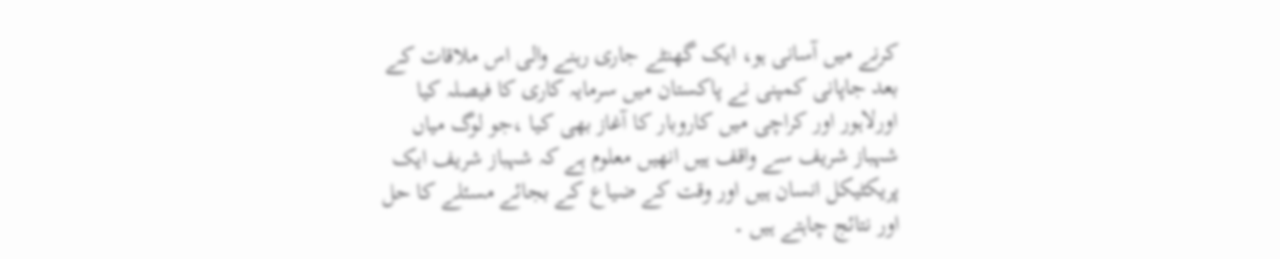کرنے میں آسانی ہو، ایک گھنٹے جاری رہنے والی اس ملاقات کے بعد جاپانی کمپنی نے پاکستان میں سرمایہ کاری کا فیصلہ کیا اورلاہور اور کراچی میں کاروبار کا آغاز بھی کیا ،جو لوگ میاں شہباز شریف سے واقف ہیں انھیں معلوم ہے کہ شہباز شریف ایک پریکٹیکل انسان ہیں اور وقت کے ضیاع کے بجائے مسئلے کا حل اور نتائج چاہتے ہیں ۔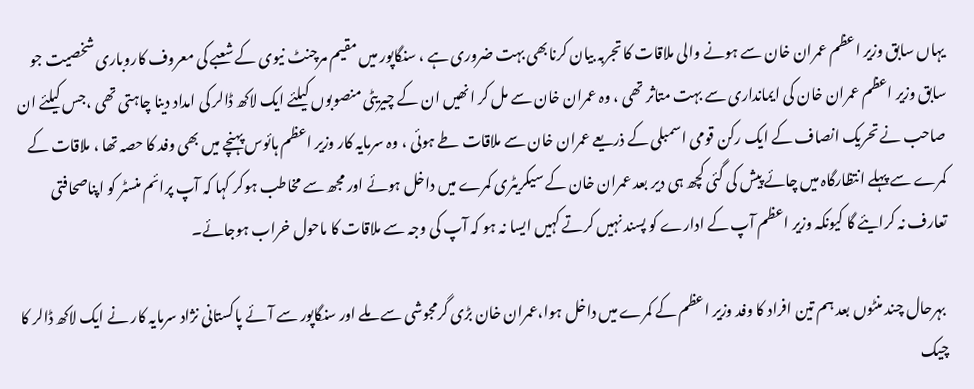یہاں سابق وزیر اعظم عمران خان سے ہونے والی ملاقات کا تجربہ بیان کرنابھی بہت ضروری ہے ، سنگاپور میں مقیم مرچنٹ نیوی کے شعبے کی معروف کاروباری شخصیت جو سابق وزیر اعظم عمران خان کی ایمانداری سے بہت متاثر تھی ، وہ عمران خان سے مل کر انھیں ان کے چیریٹی منصوبوں کیلئے ایک لاکھ ڈالر کی امداد دینا چاہتی تھی ،جس کیلئے ان صاحب نے تحریک انصاف کے ایک رکن قومی اسمبلی کے ذریعے عمران خان سے ملاقات طے ہوئی ، وہ سرمایہ کار وزیر اعظم ہائوس پہنچے میں بھی وفد کا حصہ تھا ، ملاقات کے کمرے سے پہلے انتظارگاہ میں چائے پیش کی گئی کچھ ہی دیر بعد عمران خان کے سیکریٹری کمرے میں داخل ہوئے اور مجھ سے مخاطب ہوکر کہا کہ آپ پرائم منسٹر کو اپناصحافتی تعارف نہ کرایئے گا کیونکہ وزیر اعظم آپ کے ادارے کو پسند نہیں کرتے کہیں ایسا نہ ہو کہ آپ کی وجہ سے ملاقات کا ماحول خراب ہوجائے۔

 بہرحال چند منٹوں بعد ہم تین افراد کا وفد وزیر اعظم کے کمرے میں داخل ہوا،عمران خان بڑی گرمجوشی سے ملے اور سنگاپور سے آئے پاکستانی نژاد سرمایہ کار نے ایک لاکھ ڈالر کا چیک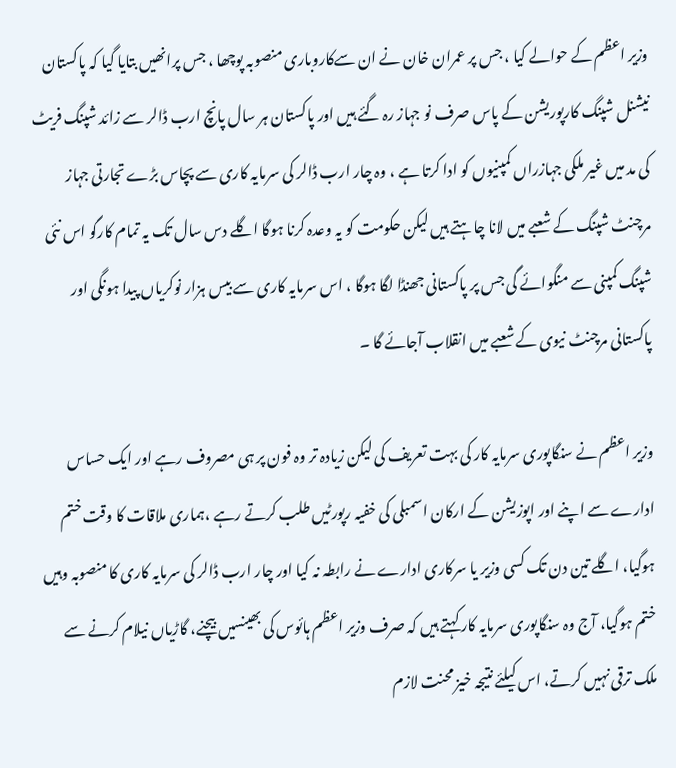وزیر اعظم کے حوالے کیا ، جس پر عمران خان نے ان سےکاروباری منصوبہ پوچھا ، جس پرانھیں بتایا گیا کہ پاکستان نیشنل شپنگ کارپوریشن کے پاس صرف نو جہاز رہ گئے ہیں اور پاکستان ہر سال پانچ ارب ڈالر سے زائد شپنگ فریٹ کی مد میں غیر ملکی جہازراں کمپنیوں کو ادا کرتا ہے ، وہ چار ارب ڈالر کی سرمایہ کاری سے پچاس بڑے تجارتی جہاز مرچنٹ شپنگ کے شعبے میں لانا چاہتے ہیں لیکن حکومت کو یہ وعدہ کرنا ہوگا اگلے دس سال تک یہ تمام کارگو اس نئی شپنگ کمپنی سے منگوائے گی جس پر پاکستانی جھنڈا لگا ہوگا ، اس سرمایہ کاری سے بیس ہزار نوکریاں پیدا ہونگی اور پاکستانی مرچنٹ نیوی کے شعبے میں انقلاب آجائے گا ۔

وزیر اعظم نے سنگاپوری سرمایہ کار کی بہت تعریف کی لیکن زیادہ تر وہ فون پر ہی مصروف رہے اور ایک حساس ادارے سے اپنے اور اپوزیشن کے ارکان اسمبلی کی خفیہ رپورٹیں طلب کرتے رہے ،ہماری ملاقات کا وقت ختم ہوگیا، اگلے تین دن تک کسی وزیر یا سرکاری ادارے نے رابطہ نہ کیا اور چار ارب ڈالر کی سرمایہ کاری کا منصوبہ وہیں ختم ہوگیا، آج وہ سنگاپوری سرمایہ کار کہتے ہیں کہ صرف وزیر اعظم ہائوس کی بھینسیں بیچنے، گاڑیاں نیلام کرنے سے ملک ترقی نہیں کرتے، اس کیلئے نتیجہ خیز محنت لازم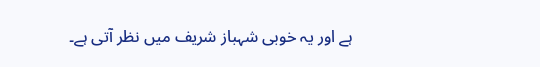ہے اور یہ خوبی شہباز شریف میں نظر آتی ہے۔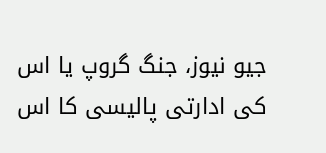جیو نیوز، جنگ گروپ یا اس کی ادارتی پالیسی کا اس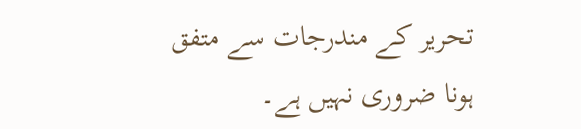تحریر کے مندرجات سے متفق ہونا ضروری نہیں ہے۔